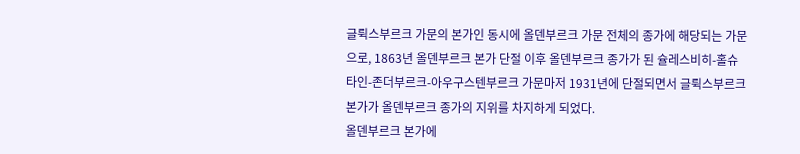글뤽스부르크 가문의 본가인 동시에 올덴부르크 가문 전체의 종가에 해당되는 가문으로, 1863년 올덴부르크 본가 단절 이후 올덴부르크 종가가 된 슐레스비히-홀슈타인-존더부르크-아우구스텐부르크 가문마저 1931년에 단절되면서 글뤽스부르크 본가가 올덴부르크 종가의 지위를 차지하게 되었다.
올덴부르크 본가에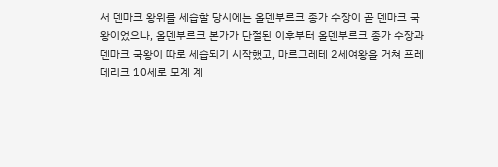서 덴마크 왕위를 세습할 당시에는 올덴부르크 종가 수장이 곧 덴마크 국왕이었으나, 올덴부르크 본가가 단절된 이후부터 올덴부르크 종가 수장과 덴마크 국왕이 따로 세습되기 시작했고, 마르그레테 2세여왕을 거쳐 프레데리크 10세로 모계 계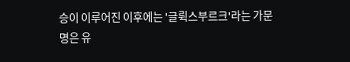승이 이루어진 이후에는 '글뤽스부르크'라는 가문명은 유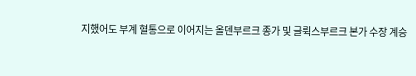지했어도 부계 혈통으로 이어지는 올덴부르크 종가 및 글뤽스부르크 본가 수장 계승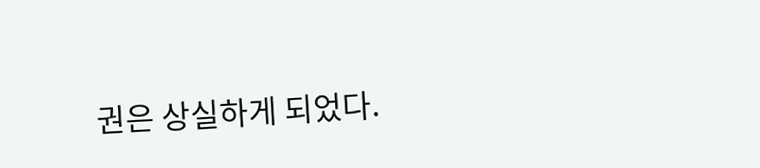권은 상실하게 되었다.